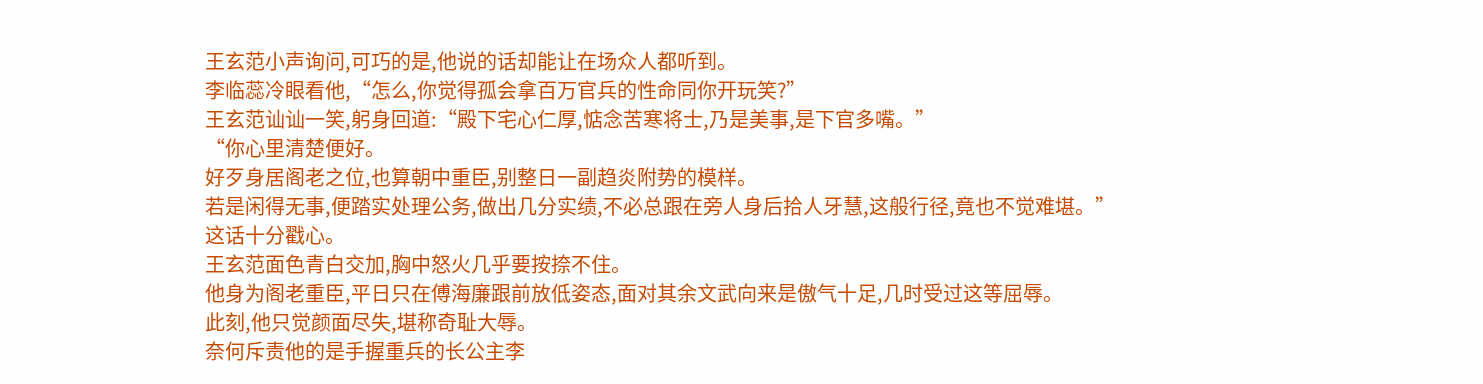王玄范小声询问,可巧的是,他说的话却能让在场众人都听到。
李临蕊冷眼看他,“怎么,你觉得孤会拿百万官兵的性命同你开玩笑?”
王玄范讪讪一笑,躬身回道:“殿下宅心仁厚,惦念苦寒将士,乃是美事,是下官多嘴。”
“你心里清楚便好。
好歹身居阁老之位,也算朝中重臣,别整日一副趋炎附势的模样。
若是闲得无事,便踏实处理公务,做出几分实绩,不必总跟在旁人身后拾人牙慧,这般行径,竟也不觉难堪。”
这话十分戳心。
王玄范面色青白交加,胸中怒火几乎要按捺不住。
他身为阁老重臣,平日只在傅海廉跟前放低姿态,面对其余文武向来是傲气十足,几时受过这等屈辱。
此刻,他只觉颜面尽失,堪称奇耻大辱。
奈何斥责他的是手握重兵的长公主李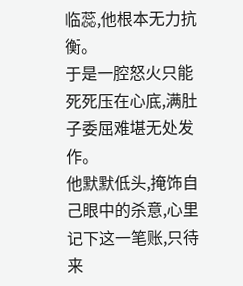临蕊,他根本无力抗衡。
于是一腔怒火只能死死压在心底,满肚子委屈难堪无处发作。
他默默低头,掩饰自己眼中的杀意,心里记下这一笔账,只待来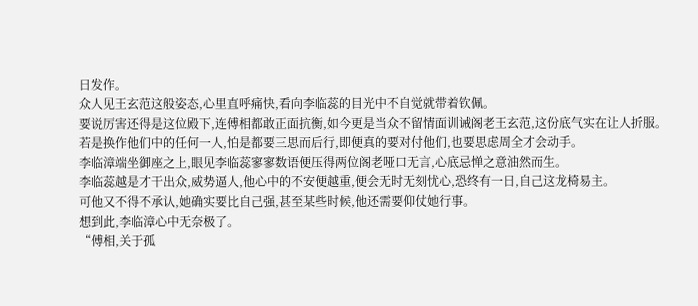日发作。
众人见王玄范这般姿态,心里直呼痛快,看向李临蕊的目光中不自觉就带着钦佩。
要说厉害还得是这位殿下,连傅相都敢正面抗衡,如今更是当众不留情面训诫阁老王玄范,这份底气实在让人折服。
若是换作他们中的任何一人,怕是都要三思而后行,即便真的要对付他们,也要思虑周全才会动手。
李临漳端坐御座之上,眼见李临蕊寥寥数语便压得两位阁老哑口无言,心底忌惮之意油然而生。
李临蕊越是才干出众,威势逼人,他心中的不安便越重,便会无时无刻忧心,恐终有一日,自己这龙椅易主。
可他又不得不承认,她确实要比自己强,甚至某些时候,他还需要仰仗她行事。
想到此,李临漳心中无奈极了。
“傅相,关于孤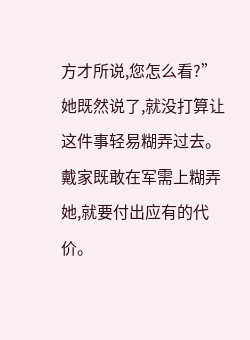方才所说,您怎么看?”
她既然说了,就没打算让这件事轻易糊弄过去。
戴家既敢在军需上糊弄她,就要付出应有的代价。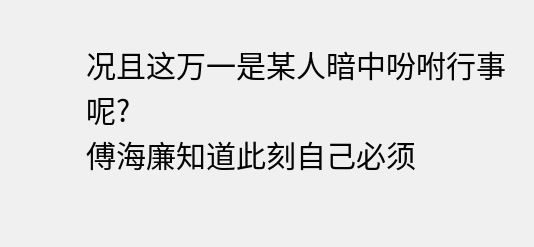况且这万一是某人暗中吩咐行事呢?
傅海廉知道此刻自己必须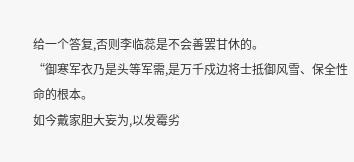给一个答复,否则李临蕊是不会善罢甘休的。
“御寒军衣乃是头等军需,是万千戍边将士抵御风雪、保全性命的根本。
如今戴家胆大妄为,以发霉劣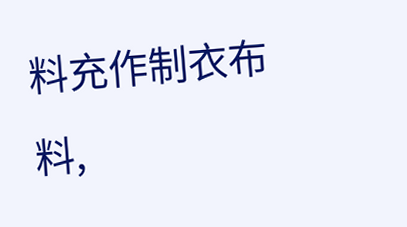料充作制衣布料,